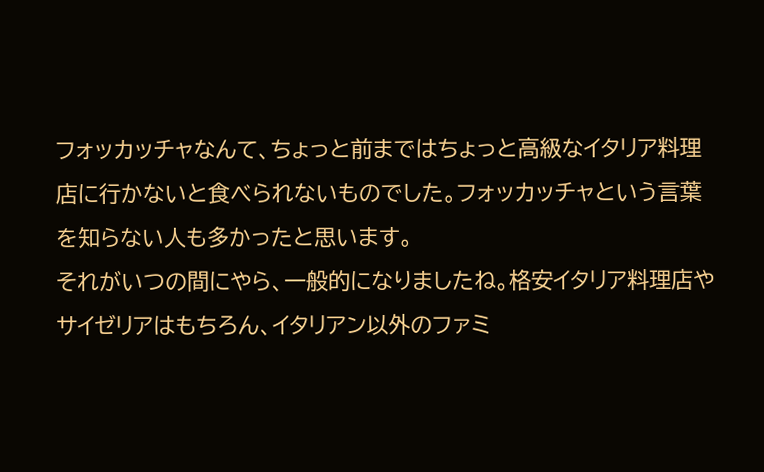フォッカッチャなんて、ちょっと前まではちょっと高級なイタリア料理店に行かないと食べられないものでした。フォッカッチャという言葉を知らない人も多かったと思います。
それがいつの間にやら、一般的になりましたね。格安イタリア料理店やサイゼリアはもちろん、イタリアン以外のファミ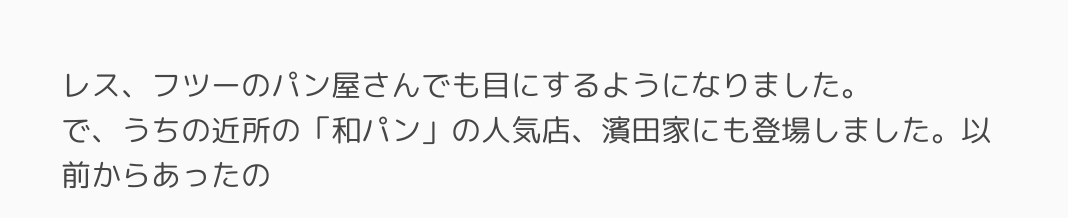レス、フツーのパン屋さんでも目にするようになりました。
で、うちの近所の「和パン」の人気店、濱田家にも登場しました。以前からあったの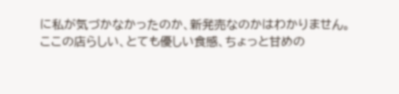に私が気づかなかったのか、新発売なのかはわかりません。
ここの店らしい、とても優しい食感、ちょっと甘めの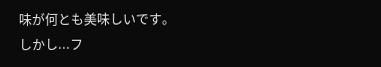味が何とも美味しいです。
しかし...フ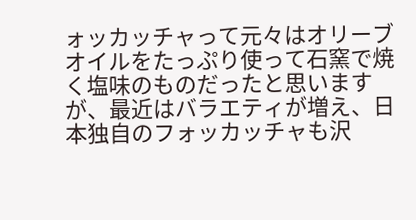ォッカッチャって元々はオリーブオイルをたっぷり使って石窯で焼く塩味のものだったと思いますが、最近はバラエティが増え、日本独自のフォッカッチャも沢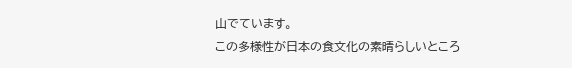山でています。
この多様性が日本の食文化の素晴らしいところ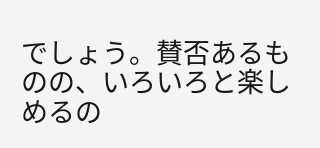でしょう。賛否あるものの、いろいろと楽しめるの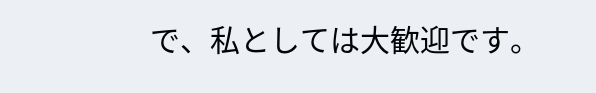で、私としては大歓迎です。